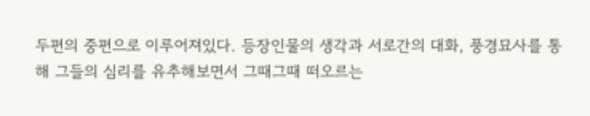두편의 중편으로 이루어져있다. 등장인물의 생각과 서로간의 대화, 풍경묘사를 통해 그들의 심리를 유추해보면서 그때그때 떠오르는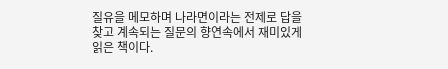질유을 메모하며 나라면이라는 전제로 답을 찾고 계속되는 질문의 향연속에서 재미있게 읽은 책이다.